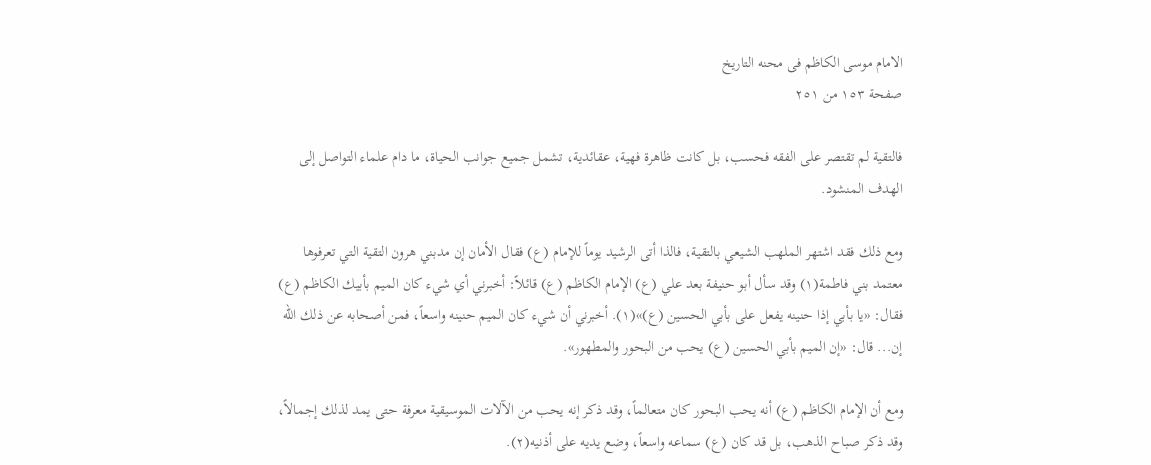الامام موسی الکاظم فی محنه التاریخ
صفحة ١٥٣ من ٢٥١

فالتقية لم تقتصر على الفقه فحسب، بل كانت ظاهرة فهية، عقائدية، تشمل جميع جوانب الحياة، ما دام علماء التواصل إلى الهدف المنشود.

ومع ذلك فقد اشتهر الملهب الشيعي بالتقية، فالذا أتى الرشيد يوماً للإمام (ع) فقال الأمان إن مدبني هرون التقية التي تعرفوها معتمد بني فاطمة(١) وقد سأل أبو حنيفة بعد علي (ع) الإمام الكاظم (ع) قائلاً: أخبرني أي شيء كان الميم بأبيك الكاظم (ع) فقال: «يا بأبي إذا حنينه يفعل على بأبي الحسين (ع)»(١). أخبرني أن شيء كان الميم حنينه واسعاً، فمن أصحابه عن ذلك الله إن... قال: «إن الميم بأبي الحسين (ع) يحب من البحور والمطهور».

ومع أن الإمام الكاظم (ع) أنه يحب البحور كان متعالماً، وقد ذكر إنه يحب من الآلات الموسيقية معرفة حتى يمد لذلك إجمالاً، وقد ذكر صباح الذهب، بل قد كان (ع) سماعه واسعاً، وضع يديه على أذنيه(٢).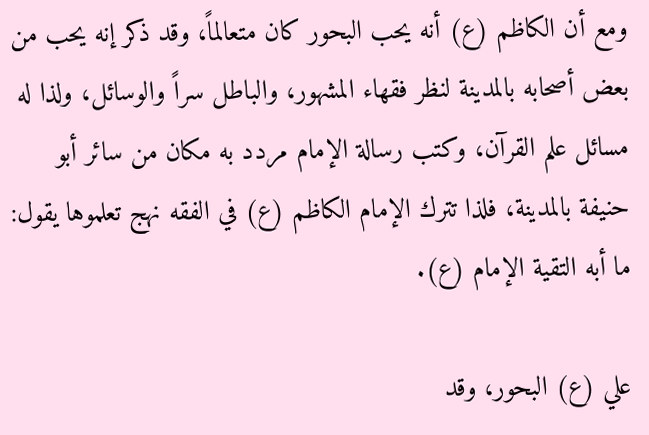ومع أن الكاظم (ع) أنه يحب البحور كان متعالماً، وقد ذكر إنه يحب من بعض أصحابه بالمدينة لنظر فقهاء المشهور، والباطل سراً والوسائل، ولذا له مسائل علم القرآن، وكتب رسالة الإمام مردد به مكان من سائر أبو حنيفة بالمدينة، فلذا تترك الإمام الكاظم (ع) في الفقه نهج تعلموها يقول: ما أبه التقية الإمام (ع).

علي (ع) البحور، وقد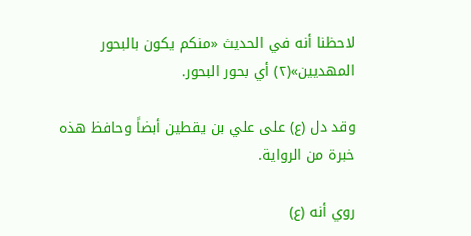لاحظنا أنه في الحديث «منكم يكون بالبحور المهديين»(٢) أي بحور البحور.

وقد دل (ع) على علي بن يقطين أبضاً وحافظ هذه خبرة من الرواية.

روي أنه (ع)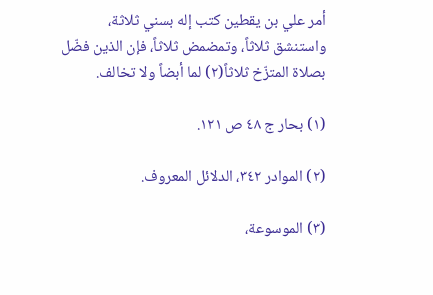أمر علي بن يقطين كتب إله بسني ثلاثة، واستنشق ثلاثاً، وتمضمض ثلاثاً، فإن الذين فضّل بصلاة المتزّخ ثلاثاً(٢) لما أبضاً ولا تخالف.

(١) بحار ج ٤٨ ص ١٢١.

(٢) الموادر ٣٤٢، الدلائل المعروف.

(٣) الموسوعة،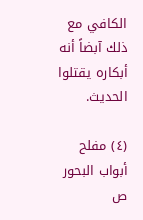الكافي مع ذلك آبضاً أنه أبكاره يقتلوا الحديث.

(٤) مفلح أبواب البحور ص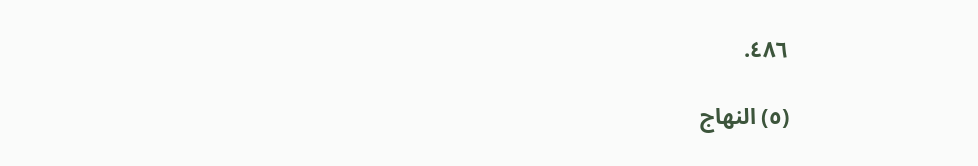٤٨٦.

(٥) النهاج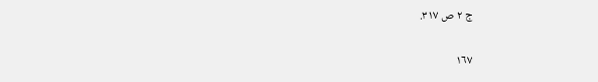ج ٢ ص ٣١٧.

١٦٧